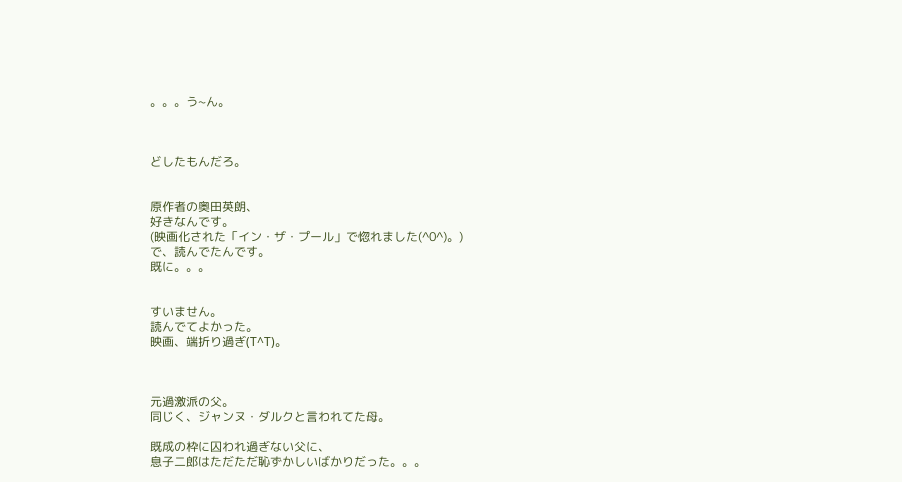。。。う~ん。



どしたもんだろ。


原作者の奥田英朗、
好きなんです。
(映画化された「イン・ザ・プール」で惚れました(^0^)。)
で、読んでたんです。
既に。。。


すいません。
読んでてよかった。
映画、端折り過ぎ(T^T)。



元過激派の父。
同じく、ジャンヌ・ダルクと言われてた母。

既成の枠に囚われ過ぎない父に、
息子二郎はただただ恥ずかしいばかりだった。。。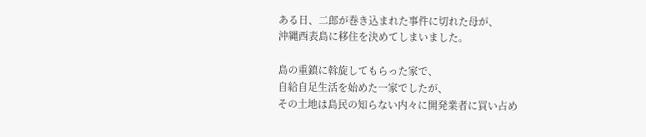ある日、二郎が巻き込まれた事件に切れた母が、
沖縄西表島に移住を決めてしまいました。

島の重鎮に斡旋してもらった家で、
自給自足生活を始めた一家でしたが、
その土地は島民の知らない内々に開発業者に買い占め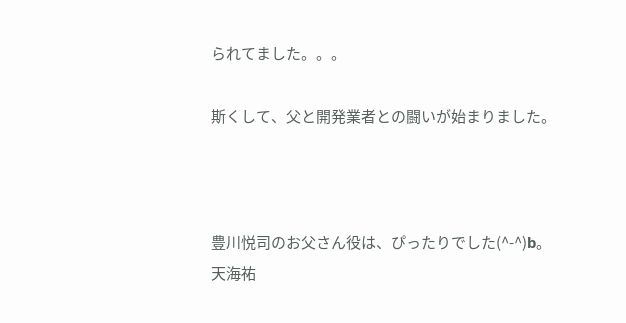られてました。。。

斯くして、父と開発業者との闘いが始まりました。



豊川悦司のお父さん役は、ぴったりでした(^-^)b。
天海祐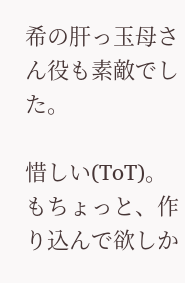希の肝っ玉母さん役も素敵でした。

惜しい(ToT)。
もちょっと、作り込んで欲しか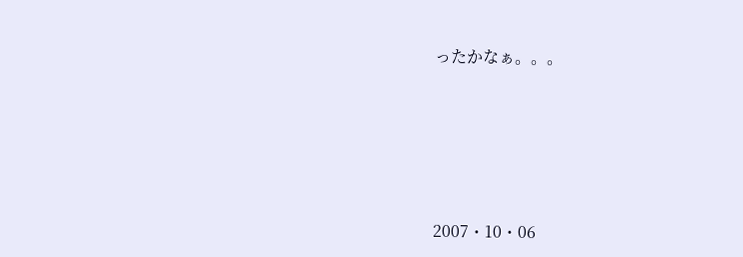ったかなぁ。。。





2007・10・06